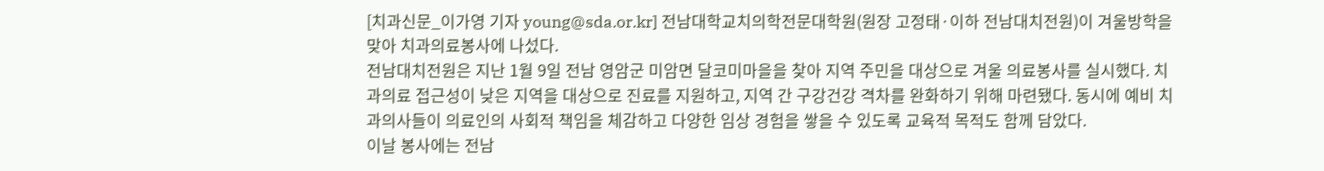[치과신문_이가영 기자 young@sda.or.kr] 전남대학교치의학전문대학원(원장 고정태·이하 전남대치전원)이 겨울방학을 맞아 치과의료봉사에 나섰다.
전남대치전원은 지난 1월 9일 전남 영암군 미암면 달코미마을을 찾아 지역 주민을 대상으로 겨울 의료봉사를 실시했다. 치과의료 접근성이 낮은 지역을 대상으로 진료를 지원하고, 지역 간 구강건강 격차를 완화하기 위해 마련됐다. 동시에 예비 치과의사들이 의료인의 사회적 책임을 체감하고 다양한 임상 경험을 쌓을 수 있도록 교육적 목적도 함께 담았다.
이날 봉사에는 전남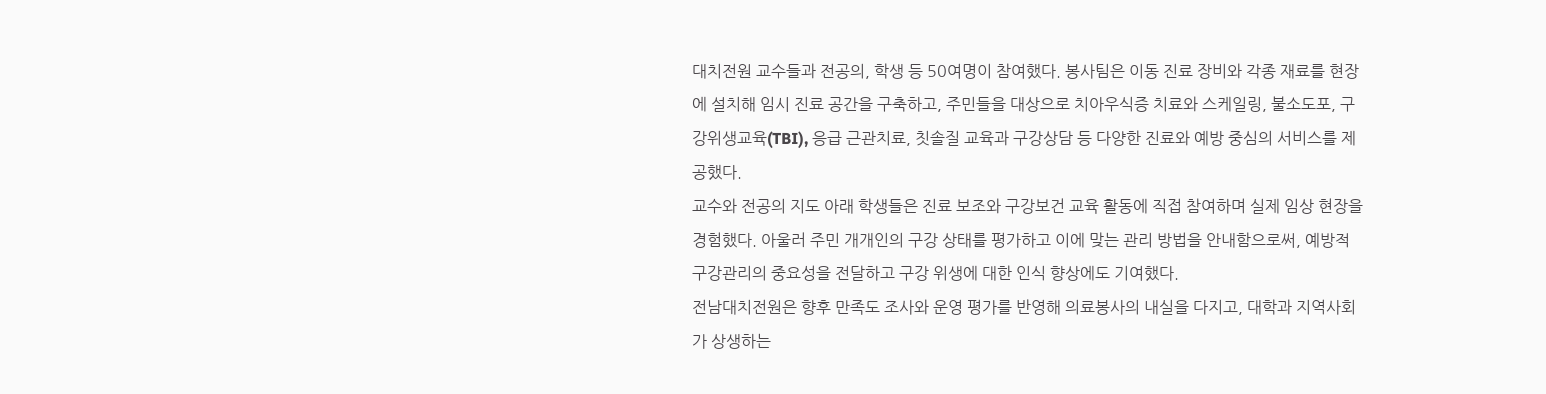대치전원 교수들과 전공의, 학생 등 50여명이 참여했다. 봉사팀은 이동 진료 장비와 각종 재료를 현장에 설치해 임시 진료 공간을 구축하고, 주민들을 대상으로 치아우식증 치료와 스케일링, 불소도포, 구강위생교육(TBI), 응급 근관치료, 칫솔질 교육과 구강상담 등 다양한 진료와 예방 중심의 서비스를 제공했다.
교수와 전공의 지도 아래 학생들은 진료 보조와 구강보건 교육 활동에 직접 참여하며 실제 임상 현장을 경험했다. 아울러 주민 개개인의 구강 상태를 평가하고 이에 맞는 관리 방법을 안내함으로써, 예방적 구강관리의 중요성을 전달하고 구강 위생에 대한 인식 향상에도 기여했다.
전남대치전원은 향후 만족도 조사와 운영 평가를 반영해 의료봉사의 내실을 다지고, 대학과 지역사회가 상생하는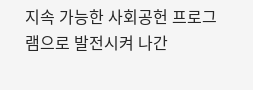지속 가능한 사회공헌 프로그램으로 발전시켜 나간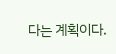다는 계획이다.